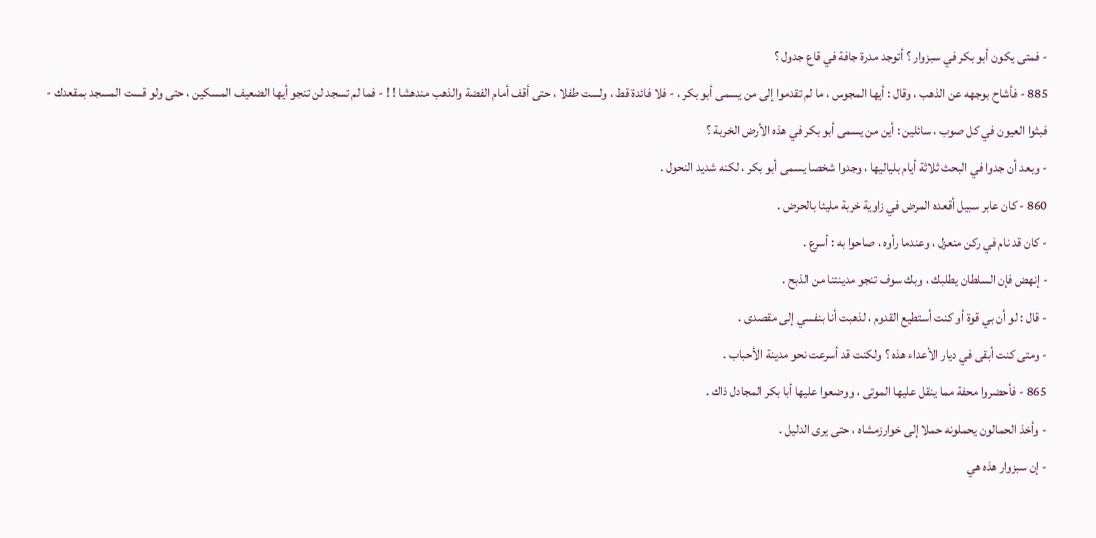- فمتى يكون أبو بكر في سبزوار ؟ أتوجد مدرة جافة في قاع جدول ؟
885 - فأشاح بوجهه عن الذهب ، وقال : أيها المجوس ، ما لم تقدموا إلى من يسمى أبو بكر ، - فلا فائدة قط ، ولست طفلا ، حتى أقف أمام الفضة والذهب مندهشا ! ! - فما لم تسجد لن تنجو أيها الضعيف المسكين ، حتى ولو قست المسجد بمقعدك - فبثوا العيون في كل صوب ، سائلين : أين من يسمى أبو بكر في هذه الأرض الخربة ؟
- وبعد أن جدوا في البحث ثلاثة أيام بلياليها ، وجدوا شخصا يسمى أبو بكر ، لكنه شديد النحول .
860 - كان عابر سبيل أقعده المرض في زاوية خربة مليئا بالحرض .
- كان قد نام في ركن منعزل ، وعندما رأوه ، صاحوا به : أسرع .
- إنهض فإن السلطان يطلبك ، وبك سوف تنجو مدينتنا من الذبح .
- قال : لو أن بي قوة أو كنت أستطيع القدوم ، لذهبت أنا بنفسي إلى مقصدى .
- ومتى كنت أبقى في ديار الأعداء هذه ؟ ولكنت قد أسرعت نحو مدينة الأحباب .
865 - فأحضروا محفة مما ينقل عليها الموتى ، ووضعوا عليها أبا بكر المجادل ذاك .
- وأخذ الحمالون يحملونه حملا إلى خوارزمشاه ، حتى يرى الدليل .
- إن سبزوار هذه هي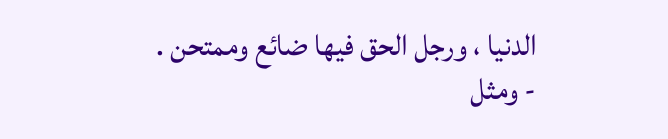الدنيا ، ورجل الحق فيها ضائع وممتحن .
- ومثل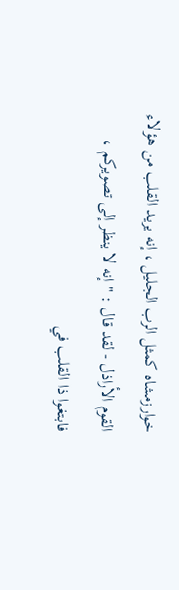خوارزمشاه كمثل الرب الجليل ، إنه يريد القلب من هؤلاء القوم الأراذل - لقد قال : " إنه لا ينظر إلى تصويركم ، فابتغوا ذا القلب في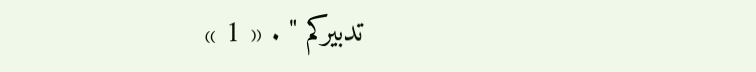تدبيركم " . « 1 »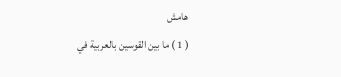هامش
( 1 ) ما بين القوسين بالعربية في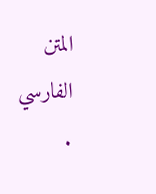المتن الفارسي .